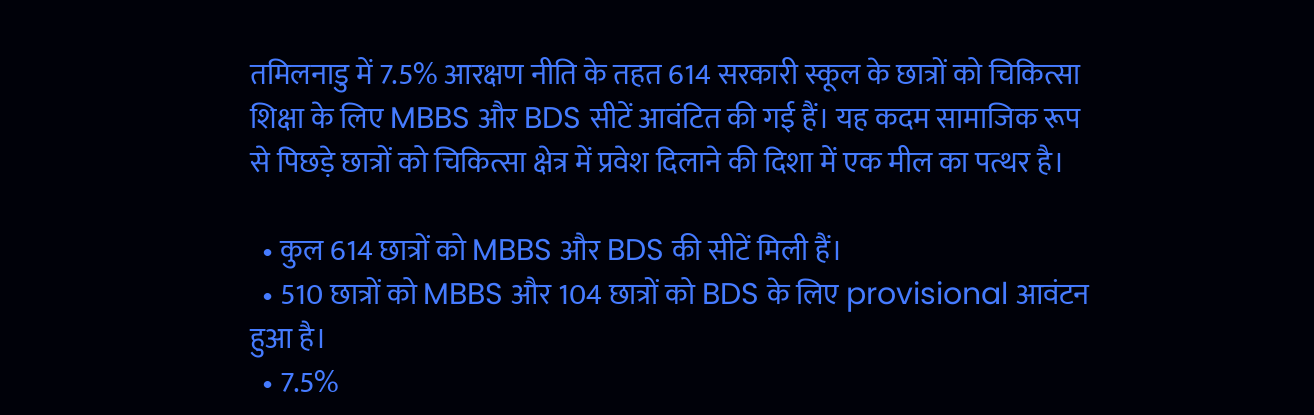तमिलनाडु में 7.5% आरक्षण नीति के तहत 614 सरकारी स्कूल के छात्रों को चिकित्सा शिक्षा के लिए MBBS और BDS सीटें आवंटित की गई हैं। यह कदम सामाजिक रूप से पिछड़े छात्रों को चिकित्सा क्षेत्र में प्रवेश दिलाने की दिशा में एक मील का पत्थर है।

  • कुल 614 छात्रों को MBBS और BDS की सीटें मिली हैं।
  • 510 छात्रों को MBBS और 104 छात्रों को BDS के लिए provisional आवंटन हुआ है।
  • 7.5%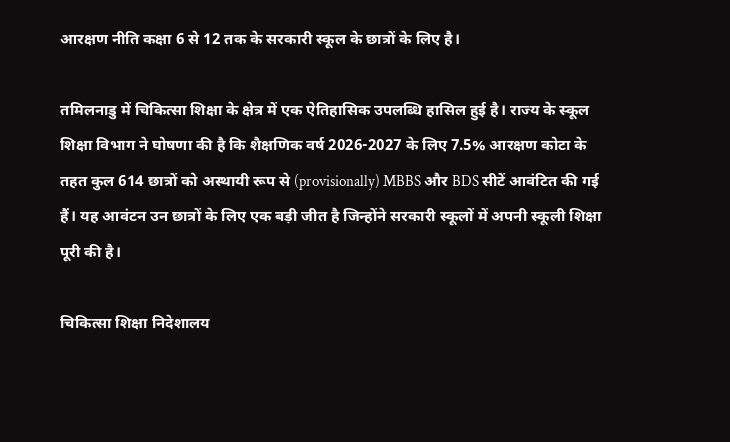आरक्षण नीति कक्षा 6 से 12 तक के सरकारी स्कूल के छात्रों के लिए है।

तमिलनाडु में चिकित्सा शिक्षा के क्षेत्र में एक ऐतिहासिक उपलब्धि हासिल हुई है। राज्य के स्कूल शिक्षा विभाग ने घोषणा की है कि शैक्षणिक वर्ष 2026-2027 के लिए 7.5% आरक्षण कोटा के तहत कुल 614 छात्रों को अस्थायी रूप से (provisionally) MBBS और BDS सीटें आवंटित की गई हैं। यह आवंटन उन छात्रों के लिए एक बड़ी जीत है जिन्होंने सरकारी स्कूलों में अपनी स्कूली शिक्षा पूरी की है।

चिकित्सा शिक्षा निदेशालय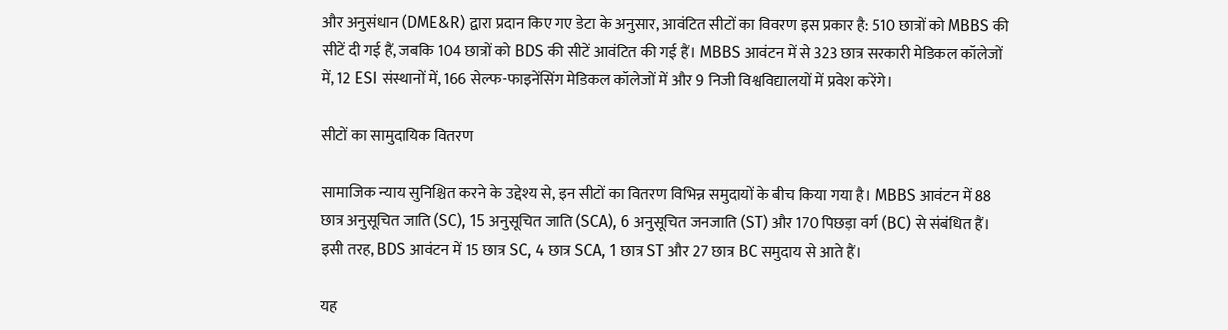और अनुसंधान (DME&R) द्वारा प्रदान किए गए डेटा के अनुसार, आवंटित सीटों का विवरण इस प्रकार है: 510 छात्रों को MBBS की सीटें दी गई हैं, जबकि 104 छात्रों को BDS की सीटें आवंटित की गई हैं। MBBS आवंटन में से 323 छात्र सरकारी मेडिकल कॉलेजों में, 12 ESI संस्थानों में, 166 सेल्फ-फाइनेंसिंग मेडिकल कॉलेजों में और 9 निजी विश्वविद्यालयों में प्रवेश करेंगे।

सीटों का सामुदायिक वितरण

सामाजिक न्याय सुनिश्चित करने के उद्देश्य से, इन सीटों का वितरण विभिन्न समुदायों के बीच किया गया है। MBBS आवंटन में 88 छात्र अनुसूचित जाति (SC), 15 अनुसूचित जाति (SCA), 6 अनुसूचित जनजाति (ST) और 170 पिछड़ा वर्ग (BC) से संबंधित हैं। इसी तरह, BDS आवंटन में 15 छात्र SC, 4 छात्र SCA, 1 छात्र ST और 27 छात्र BC समुदाय से आते हैं।

यह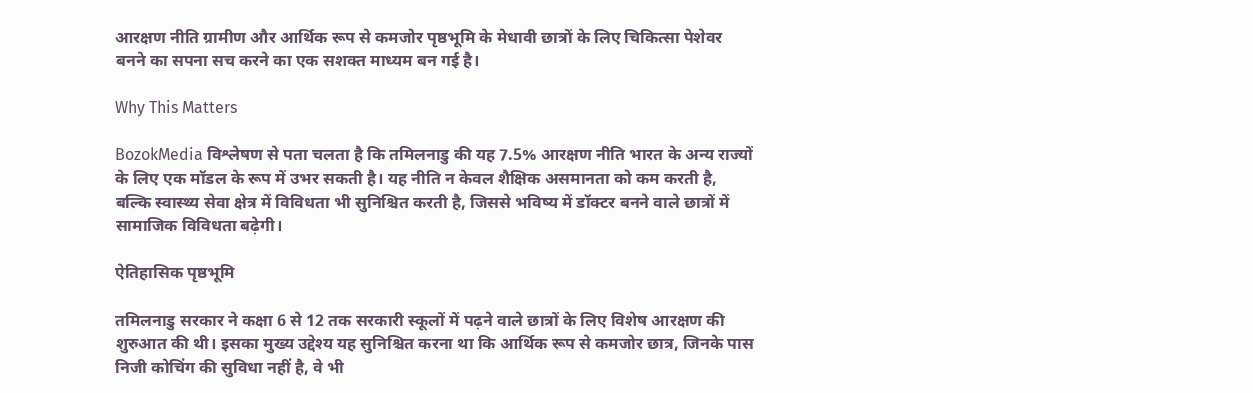आरक्षण नीति ग्रामीण और आर्थिक रूप से कमजोर पृष्ठभूमि के मेधावी छात्रों के लिए चिकित्सा पेशेवर बनने का सपना सच करने का एक सशक्त माध्यम बन गई है।

Why This Matters

BozokMedia विश्लेषण से पता चलता है कि तमिलनाडु की यह 7.5% आरक्षण नीति भारत के अन्य राज्यों के लिए एक मॉडल के रूप में उभर सकती है। यह नीति न केवल शैक्षिक असमानता को कम करती है, बल्कि स्वास्थ्य सेवा क्षेत्र में विविधता भी सुनिश्चित करती है, जिससे भविष्य में डॉक्टर बनने वाले छात्रों में सामाजिक विविधता बढ़ेगी।

ऐतिहासिक पृष्ठभूमि

तमिलनाडु सरकार ने कक्षा 6 से 12 तक सरकारी स्कूलों में पढ़ने वाले छात्रों के लिए विशेष आरक्षण की शुरुआत की थी। इसका मुख्य उद्देश्य यह सुनिश्चित करना था कि आर्थिक रूप से कमजोर छात्र, जिनके पास निजी कोचिंग की सुविधा नहीं है, वे भी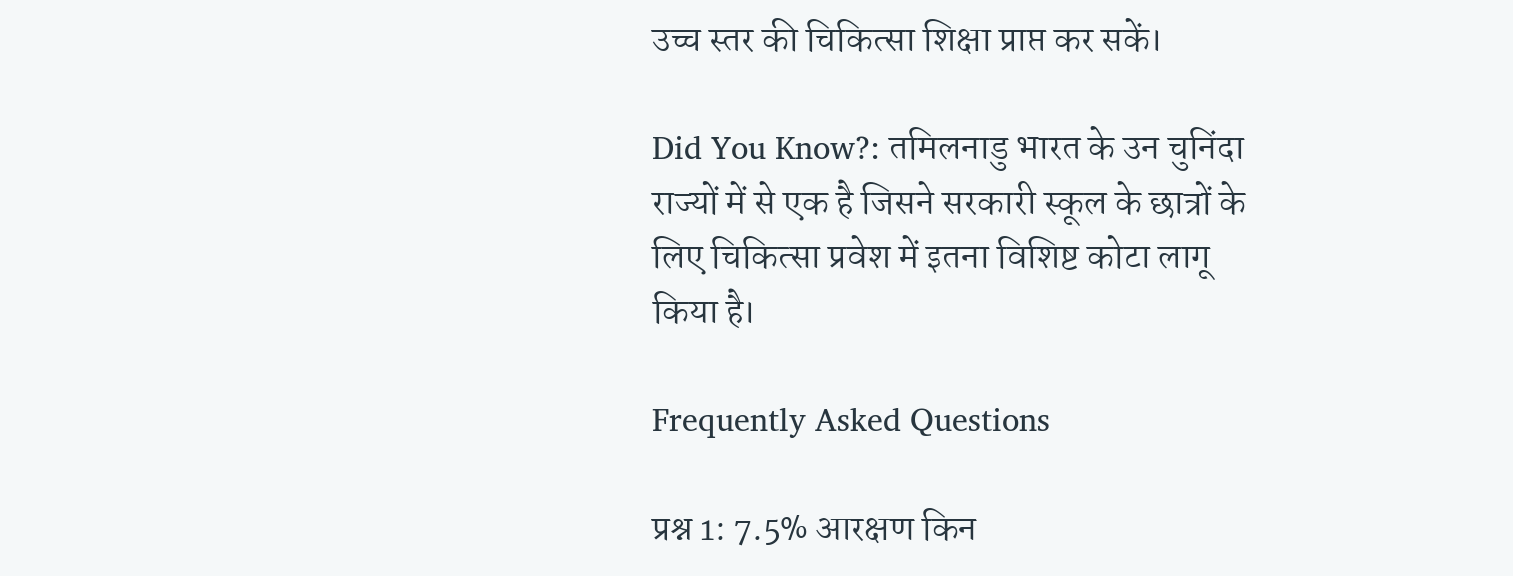उच्च स्तर की चिकित्सा शिक्षा प्राप्त कर सकें।

Did You Know?: तमिलनाडु भारत के उन चुनिंदा राज्यों में से एक है जिसने सरकारी स्कूल के छात्रों के लिए चिकित्सा प्रवेश में इतना विशिष्ट कोटा लागू किया है।

Frequently Asked Questions

प्रश्न 1: 7.5% आरक्षण किन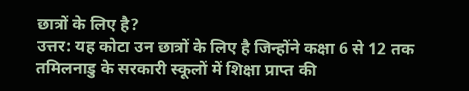छात्रों के लिए है?
उत्तर: यह कोटा उन छात्रों के लिए है जिन्होंने कक्षा 6 से 12 तक तमिलनाडु के सरकारी स्कूलों में शिक्षा प्राप्त की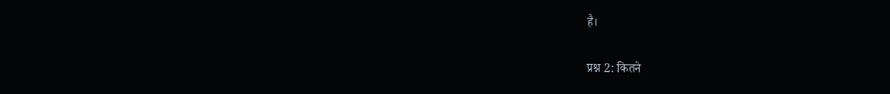है।

प्रश्न 2: कितने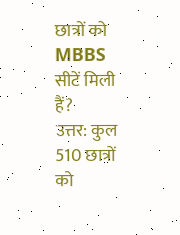छात्रों को MBBS सीटें मिली हैं?
उत्तर: कुल 510 छात्रों को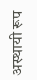अस्थायी रूप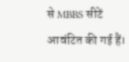से MBBS सीटें आवंटित की गई हैं।